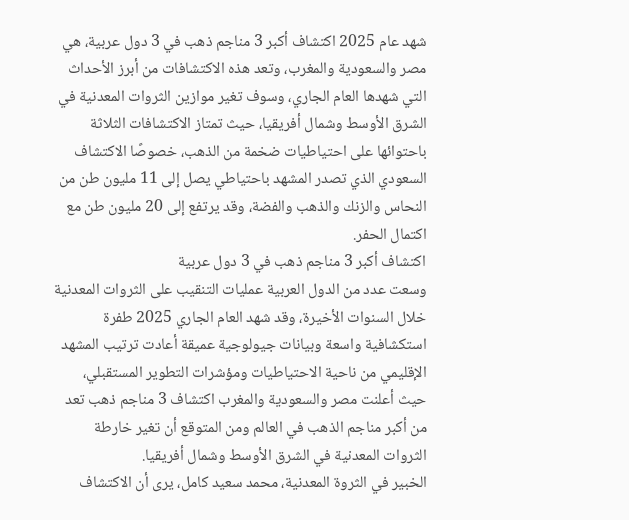شهد عام 2025 اكتشاف أكبر 3 مناجم ذهب في 3 دول عربية، هي مصر والسعودية والمغرب، وتعد هذه الاكتشافات من أبرز الأحداث التي شهدها العام الجاري، وسوف تغير موازين الثروات المعدنية في الشرق الأوسط وشمال أفريقيا، حيث تمتاز الاكتشافات الثلاثة باحتوائها على احتياطيات ضخمة من الذهب، خصوصًا الاكتشاف السعودي الذي تصدر المشهد باحتياطي يصل إلى 11 مليون طن من النحاس والزنك والذهب والفضة، وقد يرتفع إلى 20 مليون طن مع اكتمال الحفر.
اكتشاف أكبر 3 مناجم ذهب في 3 دول عربية
وسعت عدد من الدول العربية عمليات التنقيب على الثروات المعدنية خلال السنوات الأخيرة، وقد شهد العام الجاري 2025 طفرة استكشافية واسعة وبيانات جيولوجية عميقة أعادت ترتيب المشهد الإقليمي من ناحية الاحتياطيات ومؤشرات التطوير المستقبلي، حيث أعلنت مصر والسعودية والمغرب اكتشاف 3 مناجم ذهب تعد من أكبر مناجم الذهب في العالم ومن المتوقع أن تغير خارطة الثروات المعدنية في الشرق الأوسط وشمال أفريقيا.
الخبير في الثروة المعدنية، محمد سعيد كامل، يرى أن الاكتشاف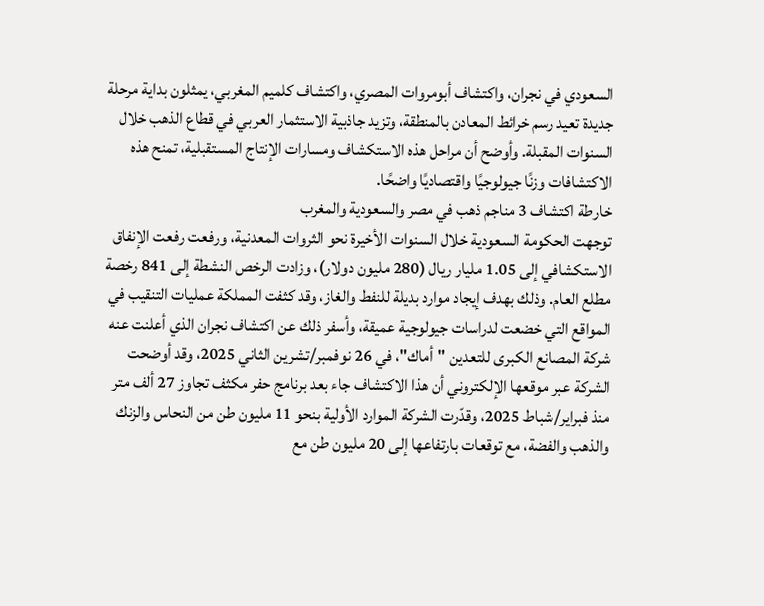السعودي في نجران، واكتشاف أبومروات المصري، واكتشاف كلميم المغربي، يمثلون بداية مرحلة جديدة تعيد رسم خرائط المعادن بالمنطقة، وتزيد جاذبية الاستثمار العربي في قطاع الذهب خلال السنوات المقبلة. وأوضح أن مراحل هذه الاستكشاف ومسارات الإنتاج المستقبلية، تمنح هذه الاكتشافات وزنًا جيولوجيًا واقتصاديًا واضحًا.
خارطة اكتشاف 3 مناجم ذهب في مصر والسعودية والمغرب
توجهت الحكومة السعودية خلال السنوات الأخيرة نحو الثروات المعدنية، ورفعت رفعت الإنفاق الاستكشافي إلى 1.05 مليار ريال (280 مليون دولار)، وزادت الرخص النشطة إلى 841 رخصة مطلع العام. وذلك بهدف إيجاد موارد بديلة للنفط والغاز، وقد كثفت المملكة عمليات التنقيب في المواقع التي خضعت لدراسات جيولوجية عميقة، وأسفر ذلك عن اكتشاف نجران الذي أعلنت عنه شركة المصانع الكبرى للتعدين "أماك"، في 26 نوفمبر/تشرين الثاني 2025، وقد أوضحت الشركة عبر موقعها الإلكتروني أن هذا الاكتشاف جاء بعد برنامج حفر مكثف تجاوز 27 ألف متر منذ فبراير/شباط 2025، وقدّرت الشركة الموارد الأولية بنحو 11 مليون طن من النحاس والزنك والذهب والفضة، مع توقعات بارتفاعها إلى 20 مليون طن مع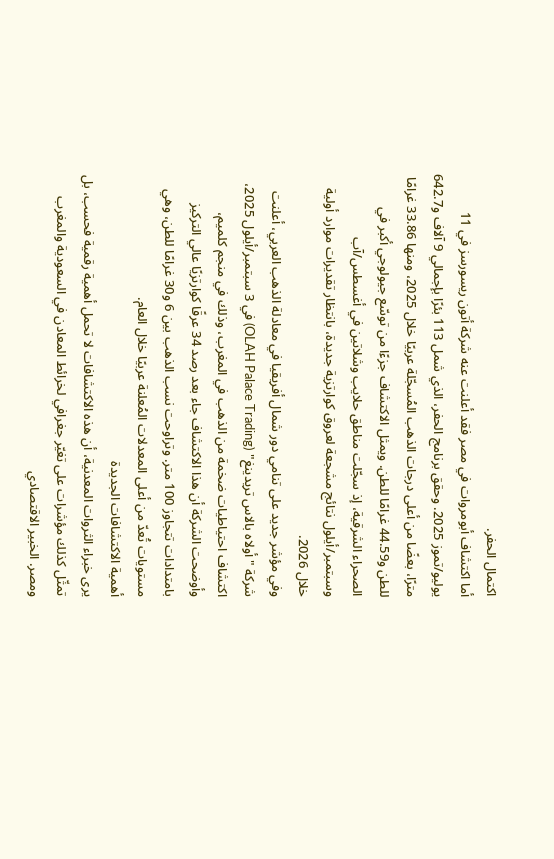اكتمال الحفر.
أما اكتشاف أبومروات في مصر فقد أعلنت عنه شركة أتون ريسورسز في 11 يوليو/تموز 2025. وحقق برنامج الحفر، الذي شمل 113 بئرًا بإجمالي 9 آلاف و642.7 مترًا، بعضًا من أعلى درجات الذهب المُسجّلة عربيًا خلال 2025، ومنها 33.86 غرامًا للطن و44.59 غرامًا للطن. ويمثل الاكتشاف جزءًا من توسّع جيولوجي أكبر في الصحراء الشرقية، إذ سجّلت مناطق حلايب وشلاتين في أغسطس/آب وسبتمبر/أيلول نتائج مشجعة لعروق كوارتزية جديدة، بانتظار تقديرات موارد أولية خلال 2026.
وفي مؤشر جديد على تنامي دور شمال أفريقيا في معادلة الذهب العربي، أعلنت شركة "أولاه بالاس تريدينغ" (OLAH Palace Trading) في 3 سبتمبر/أيلول 2025، اكتشاف احتياطيات ضخمة من الذهب في المغرب، وذلك في منجم كلميم، وأوضحت الشركة أن هذا الاكتشاف جاء بعد رصد 34 عرقًا كوارتزيًا عالي التركيز بامتدادات تتجاوز 100 متر. وتراوحت نسب الذهب بين 6 و30 غرامًا للطن، وهي مستويات تُعدّ من أعلى المعدلات المُعلنة عربيًا خلال العام.
أهمية الاكتشافات الجديدة
يرى خبراء الثروات المعدنية، أن هذه الاكتشافات لا تحمل أهمية رقمية فحسب، بل تمثّل كذلك مؤشرات على تغيّر جغرافي لخرائط المعادن في السعودية والمغرب ومصر. الخبير الاقتصادي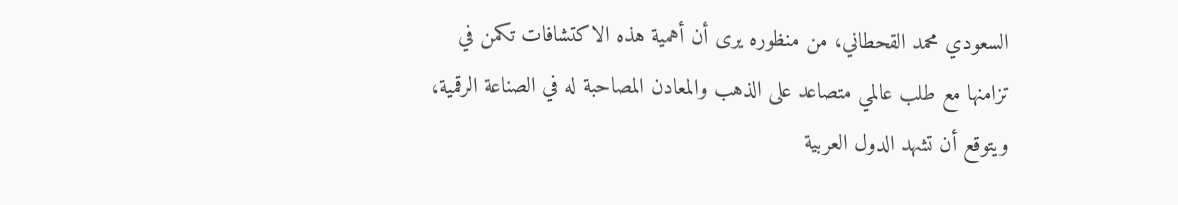السعودي محمد القحطاني، من منظوره يرى أن أهمية هذه الاكتشافات تكمن في تزامنها مع طلب عالمي متصاعد على الذهب والمعادن المصاحبة له في الصناعة الرقمية، ويتوقع أن تشهد الدول العربية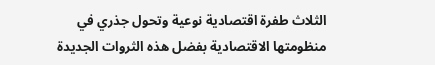الثلاث طفرة اقتصادية نوعية وتحول جذري في منظومتها الاقتصادية بفضل هذه الثروات الجديدة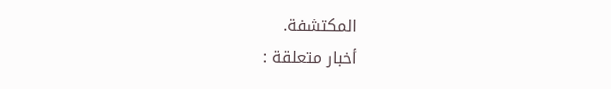المكتشفة.
أخبار متعلقة :